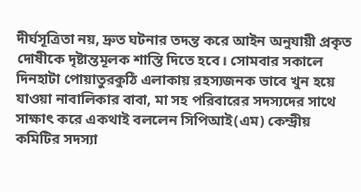দীর্ঘসূত্রিতা নয়, দ্রুত ঘটনার তদন্ত করে আইন অনুযায়ী প্রকৃত দোষীকে দৃষ্টান্তমূলক শাস্তি দিতে হবে। সোমবার সকালে দিনহাটা পোয়াতুরকুঠি এলাকায় রহস্যজনক ভাবে খুন হয়ে যাওয়া নাবালিকার বাবা, মা সহ পরিবারের সদস্যদের সাথে সাক্ষাৎ করে একথাই বললেন সিপিআই(এম) কেন্দ্রীয় কমিটির সদস্যা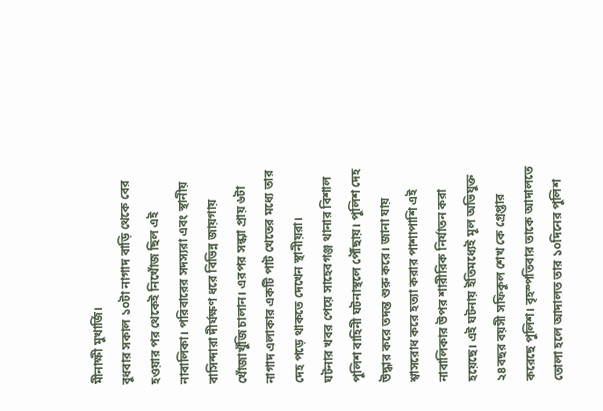মীনাক্ষী মুখার্জি।
বুধবার সকাল ১০টা নাগাদ বাড়ি থেকে বের হওয়ার পর থেকেই নিখোঁজ ছিল এই নাবালিকা। পরিবারের সদস্যরা এবং স্থানীয় বাসিন্দারা দীর্ঘক্ষণ ধরে বিভিন্ন জায়গায় খোঁজাখুঁজি চালান। এরপর সন্ধ্যা প্রায় ৬টা নাগাদ এলাকার একটি পাট খেতের মধ্যে তার দেহ পড়ে থাকতে দেখেন স্থানীয়রা।
ঘটনার খবর পেয়ে সাহেবগঞ্জ থানার বিশাল পুলিশ বাহিনী ঘটনাস্থলে পৌঁছায়। পুলিশ দেহ উদ্ধার করে তদন্ত শুরু করে। জানা যায় শ্বাসরোধ করে হত্যা করার পাশাপাশি এই নাবালিকার উপর শারীরিক নির্যাতন করা হয়েছে। এই ঘটনায় ইতিমধ্যেই মূল অভিযুক্ত ২৪বছর বয়সী সফিকুল শেখ কে গ্রেপ্তার করেছে পুলিশ। বৃহস্পতিবার তাকে আদালতে তোলা হলে আদালত তার ১০দিনের পুলিশ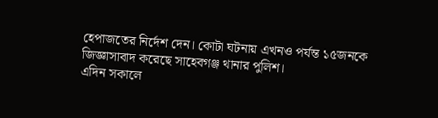হেপাজতের নির্দেশ দেন। কোটা ঘটনায় এখনও পর্যন্ত ১৫জনকে জিজ্ঞাসাবাদ করেছে সাহেবগঞ্জ থানার পুলিশ।
এদিন সকালে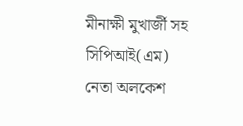মীনাক্ষী মুখার্জী সহ সিপিআই(এম) নেতা অলকেশ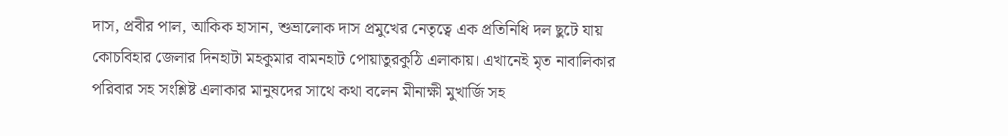দাস, প্রবীর পাল, আকিক হাসান, শুভ্রালোক দাস প্রমুখের নেতৃত্বে এক প্রতিনিধি দল ছুটে যায় কোচবিহার জেলার দিনহাটা মহকুমার বামনহাট পোয়াতুরকুঠি এলাকায়। এখানেই মৃত নাবালিকার পরিবার সহ সংশ্লিষ্ট এলাকার মানুষদের সাথে কথা বলেন মীনাক্ষী মুখার্জি সহ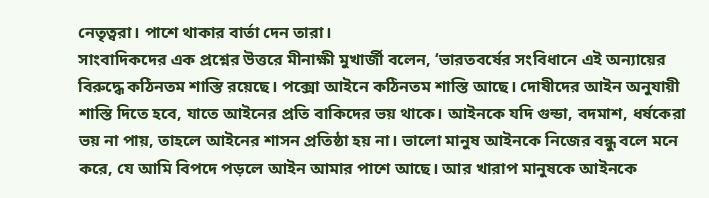নেতৃত্বরা। পাশে থাকার বার্তা দেন তারা।
সাংবাদিকদের এক প্রশ্নের উত্তরে মীনাক্ষী মুখার্জী বলেন, ‘ভারতবর্ষের সংবিধানে এই অন্যায়ের বিরুদ্ধে কঠিনতম শাস্তি রয়েছে। পক্সো আইনে কঠিনতম শাস্তি আছে। দোষীদের আইন অনুযায়ী শাস্তি দিতে হবে, যাতে আইনের প্রতি বাকিদের ভয় থাকে। আইনকে যদি গুন্ডা, বদমাশ, ধর্ষকেরা ভয় না পায়, তাহলে আইনের শাসন প্রতিষ্ঠা হয় না। ভালো মানুষ আইনকে নিজের বন্ধু বলে মনে করে, যে আমি বিপদে পড়লে আইন আমার পাশে আছে। আর খারাপ মানুষকে আইনকে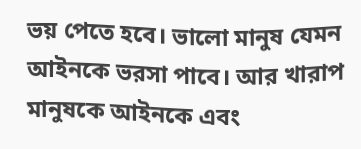ভয় পেতে হবে। ভালো মানুষ যেমন আইনকে ভরসা পাবে। আর খারাপ মানুষকে আইনকে এবং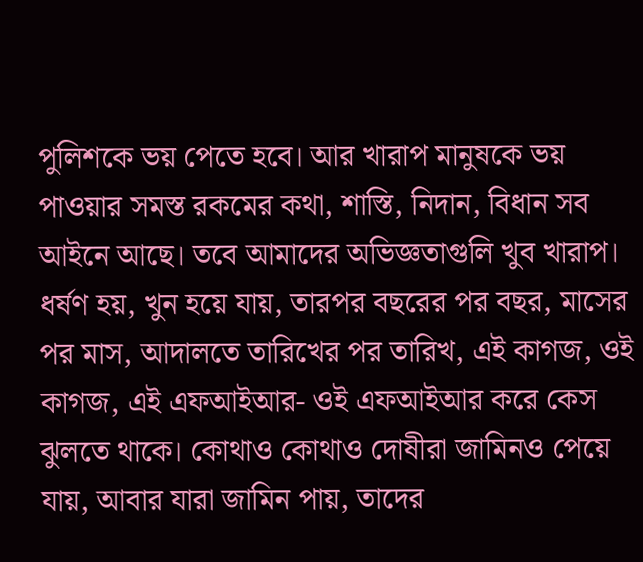পুলিশকে ভয় পেতে হবে। আর খারাপ মানুষকে ভয় পাওয়ার সমস্ত রকমের কথা, শাস্তি, নিদান, বিধান সব আইনে আছে। তবে আমাদের অভিজ্ঞতাগুলি খুব খারাপ। ধর্ষণ হয়, খুন হয়ে যায়, তারপর বছরের পর বছর, মাসের পর মাস, আদালতে তারিখের পর তারিখ, এই কাগজ, ওই কাগজ, এই এফআইআর- ওই এফআইআর করে কেস ঝুলতে থাকে। কোথাও কোথাও দোষীরা জামিনও পেয়ে যায়, আবার যারা জামিন পায়, তাদের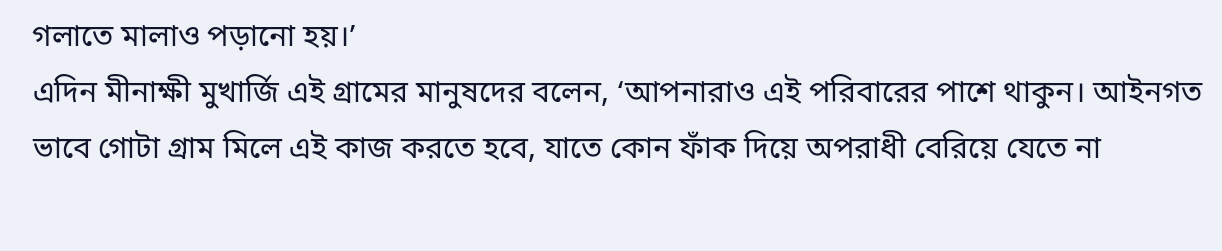গলাতে মালাও পড়ানো হয়।’
এদিন মীনাক্ষী মুখার্জি এই গ্রামের মানুষদের বলেন, ‘আপনারাও এই পরিবারের পাশে থাকুন। আইনগত ভাবে গোটা গ্রাম মিলে এই কাজ করতে হবে, যাতে কোন ফাঁক দিয়ে অপরাধী বেরিয়ে যেতে না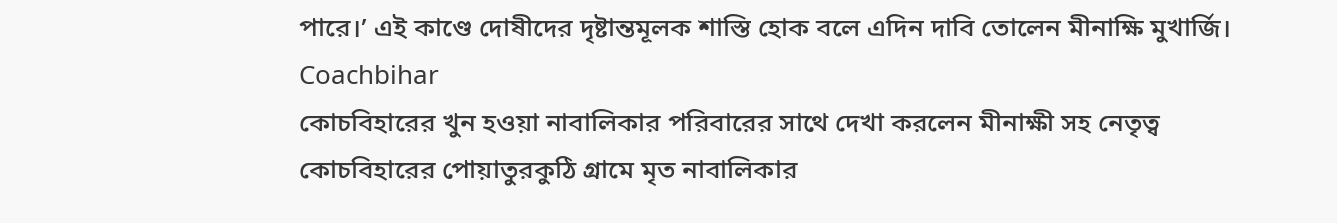পারে।’ এই কাণ্ডে দোষীদের দৃষ্টান্তমূলক শাস্তি হোক বলে এদিন দাবি তোলেন মীনাক্ষি মুখার্জি।
Coachbihar
কোচবিহারের খুন হওয়া নাবালিকার পরিবারের সাথে দেখা করলেন মীনাক্ষী সহ নেতৃত্ব
কোচবিহারের পোয়াতুরকুঠি গ্রামে মৃত নাবালিকার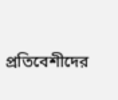প্রতিবেশীদের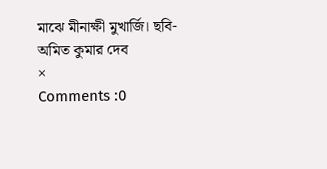মাঝে মীনাক্ষী মুখার্জি। ছবি- অমিত কুমার দেব
×
Comments :0